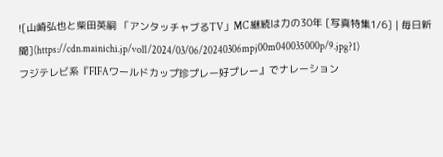![山崎弘也と柴田英嗣 「アンタッチャブるTV」MC 継続は力の30年 [写真特集1/6] | 毎日新聞](https://cdn.mainichi.jp/vol1/2024/03/06/20240306mpj00m040035000p/9.jpg?1)
フジテレビ系『FIFAワールドカップ珍プレー好プレー』でナレーション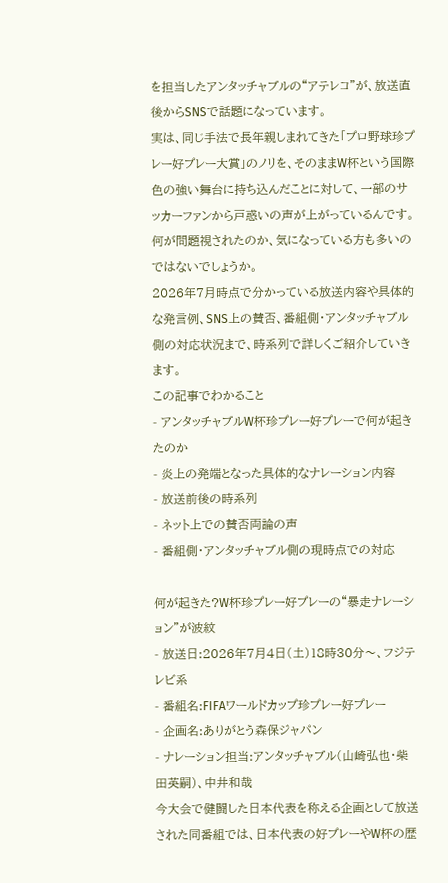を担当したアンタッチャブルの“アテレコ”が、放送直後からSNSで話題になっています。
実は、同じ手法で長年親しまれてきた「プロ野球珍プレー好プレー大賞」のノリを、そのままW杯という国際色の強い舞台に持ち込んだことに対して、一部のサッカーファンから戸惑いの声が上がっているんです。何が問題視されたのか、気になっている方も多いのではないでしょうか。
2026年7月時点で分かっている放送内容や具体的な発言例、SNS上の賛否、番組側・アンタッチャブル側の対応状況まで、時系列で詳しくご紹介していきます。
この記事でわかること
- アンタッチャブルW杯珍プレー好プレーで何が起きたのか
- 炎上の発端となった具体的なナレーション内容
- 放送前後の時系列
- ネット上での賛否両論の声
- 番組側・アンタッチャブル側の現時点での対応

何が起きた?W杯珍プレー好プレーの“暴走ナレーション”が波紋
- 放送日:2026年7月4日(土)18時30分〜、フジテレビ系
- 番組名:FIFAワールドカップ珍プレー好プレー
- 企画名:ありがとう森保ジャパン
- ナレーション担当:アンタッチャブル(山崎弘也・柴田英嗣)、中井和哉
今大会で健闘した日本代表を称える企画として放送された同番組では、日本代表の好プレーやW杯の歴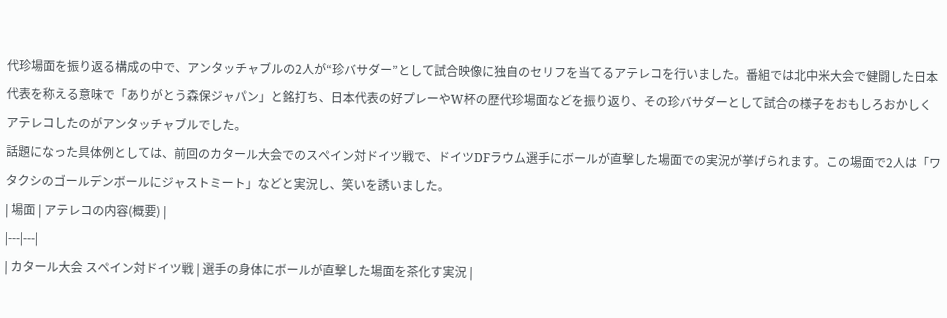代珍場面を振り返る構成の中で、アンタッチャブルの2人が“珍バサダー”として試合映像に独自のセリフを当てるアテレコを行いました。番組では北中米大会で健闘した日本代表を称える意味で「ありがとう森保ジャパン」と銘打ち、日本代表の好プレーやW杯の歴代珍場面などを振り返り、その珍バサダーとして試合の様子をおもしろおかしくアテレコしたのがアンタッチャブルでした。
話題になった具体例としては、前回のカタール大会でのスペイン対ドイツ戦で、ドイツDFラウム選手にボールが直撃した場面での実況が挙げられます。この場面で2人は「ワタクシのゴールデンボールにジャストミート」などと実況し、笑いを誘いました。
| 場面 | アテレコの内容(概要) |
|---|---|
| カタール大会 スペイン対ドイツ戦 | 選手の身体にボールが直撃した場面を茶化す実況 |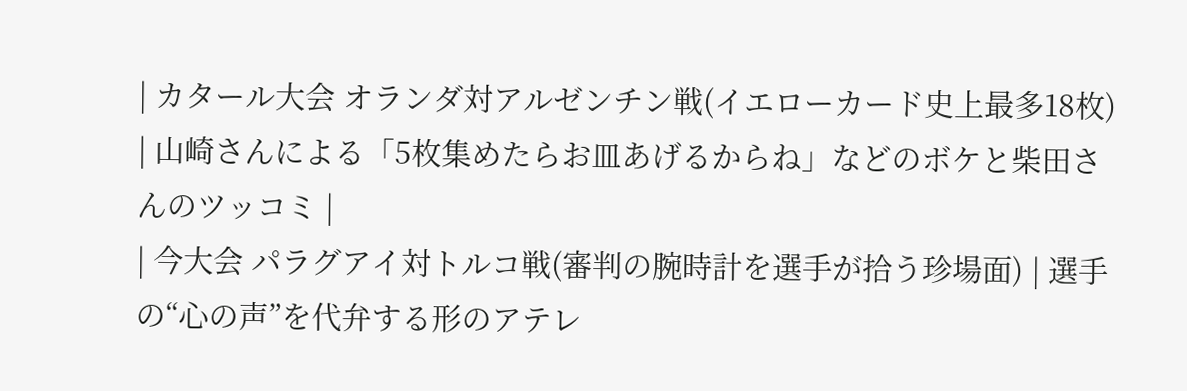| カタール大会 オランダ対アルゼンチン戦(イエローカード史上最多18枚) | 山崎さんによる「5枚集めたらお皿あげるからね」などのボケと柴田さんのツッコミ |
| 今大会 パラグアイ対トルコ戦(審判の腕時計を選手が拾う珍場面) | 選手の“心の声”を代弁する形のアテレ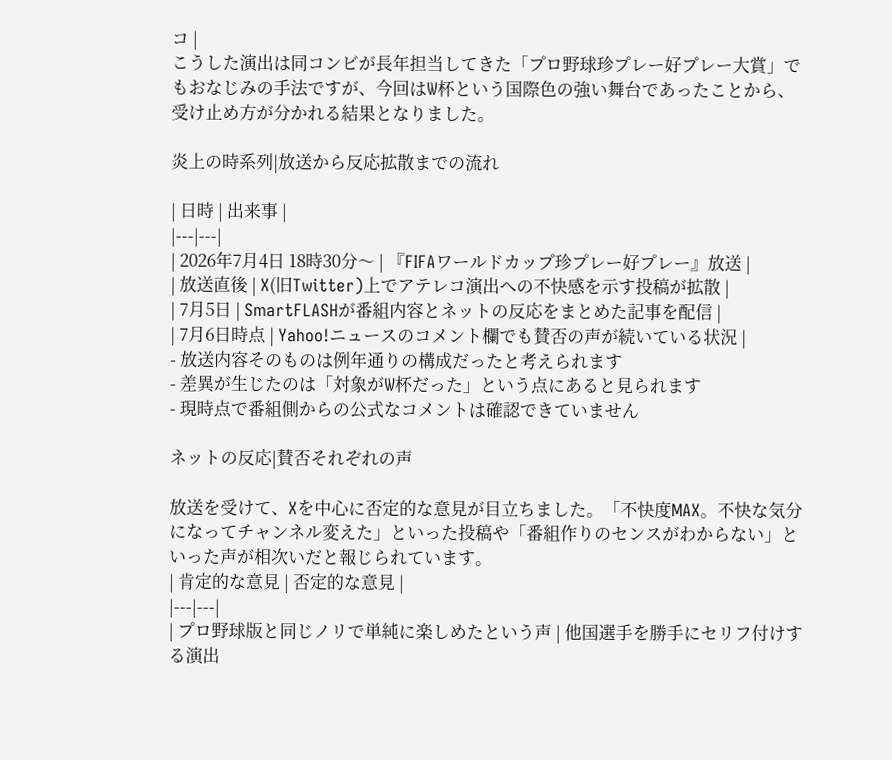コ |
こうした演出は同コンビが長年担当してきた「プロ野球珍プレー好プレー大賞」でもおなじみの手法ですが、今回はW杯という国際色の強い舞台であったことから、受け止め方が分かれる結果となりました。

炎上の時系列|放送から反応拡散までの流れ

| 日時 | 出来事 |
|---|---|
| 2026年7月4日 18時30分〜 | 『FIFAワールドカップ珍プレー好プレー』放送 |
| 放送直後 | X(旧Twitter)上でアテレコ演出への不快感を示す投稿が拡散 |
| 7月5日 | SmartFLASHが番組内容とネットの反応をまとめた記事を配信 |
| 7月6日時点 | Yahoo!ニュースのコメント欄でも賛否の声が続いている状況 |
- 放送内容そのものは例年通りの構成だったと考えられます
- 差異が生じたのは「対象がW杯だった」という点にあると見られます
- 現時点で番組側からの公式なコメントは確認できていません

ネットの反応|賛否それぞれの声

放送を受けて、Xを中心に否定的な意見が目立ちました。「不快度MAX。不快な気分になってチャンネル変えた」といった投稿や「番組作りのセンスがわからない」といった声が相次いだと報じられています。
| 肯定的な意見 | 否定的な意見 |
|---|---|
| プロ野球版と同じノリで単純に楽しめたという声 | 他国選手を勝手にセリフ付けする演出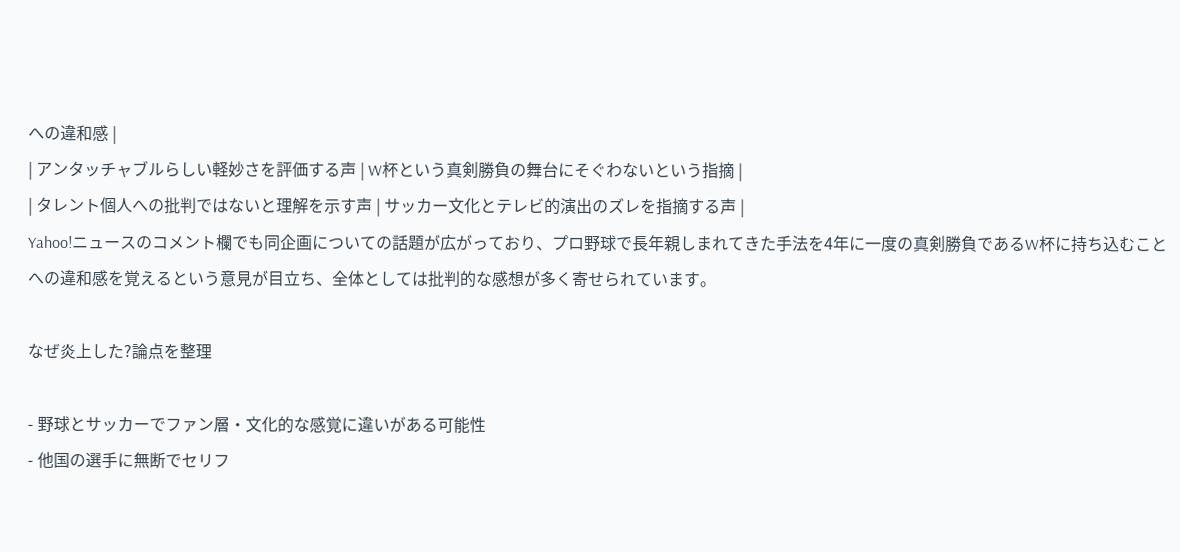への違和感 |
| アンタッチャブルらしい軽妙さを評価する声 | W杯という真剣勝負の舞台にそぐわないという指摘 |
| タレント個人への批判ではないと理解を示す声 | サッカー文化とテレビ的演出のズレを指摘する声 |
Yahoo!ニュースのコメント欄でも同企画についての話題が広がっており、プロ野球で長年親しまれてきた手法を4年に一度の真剣勝負であるW杯に持ち込むことへの違和感を覚えるという意見が目立ち、全体としては批判的な感想が多く寄せられています。

なぜ炎上した?論点を整理

- 野球とサッカーでファン層・文化的な感覚に違いがある可能性
- 他国の選手に無断でセリフ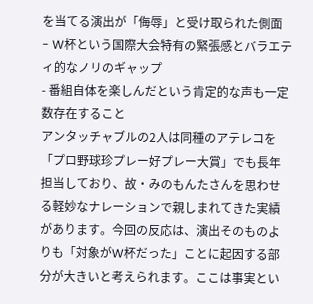を当てる演出が「侮辱」と受け取られた側面
- W杯という国際大会特有の緊張感とバラエティ的なノリのギャップ
- 番組自体を楽しんだという肯定的な声も一定数存在すること
アンタッチャブルの2人は同種のアテレコを「プロ野球珍プレー好プレー大賞」でも長年担当しており、故・みのもんたさんを思わせる軽妙なナレーションで親しまれてきた実績があります。今回の反応は、演出そのものよりも「対象がW杯だった」ことに起因する部分が大きいと考えられます。ここは事実とい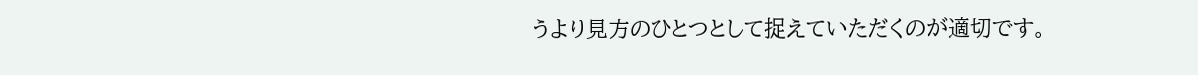うより見方のひとつとして捉えていただくのが適切です。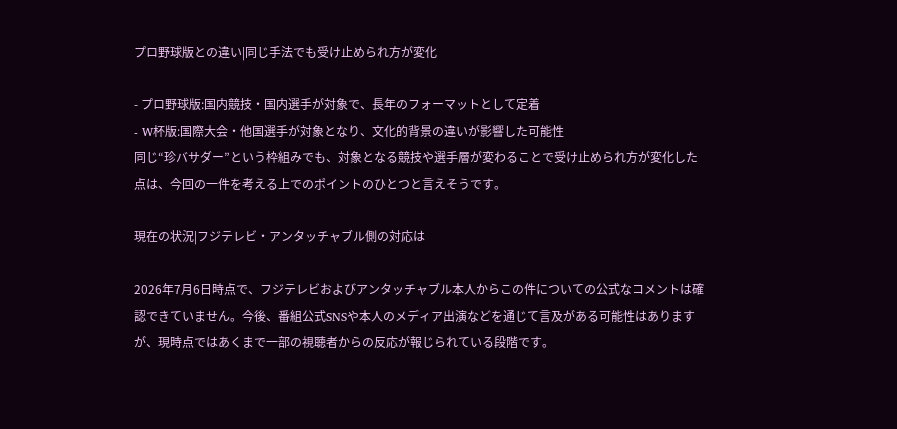プロ野球版との違い|同じ手法でも受け止められ方が変化

- プロ野球版:国内競技・国内選手が対象で、長年のフォーマットとして定着
- W杯版:国際大会・他国選手が対象となり、文化的背景の違いが影響した可能性
同じ“珍バサダー”という枠組みでも、対象となる競技や選手層が変わることで受け止められ方が変化した点は、今回の一件を考える上でのポイントのひとつと言えそうです。

現在の状況|フジテレビ・アンタッチャブル側の対応は

2026年7月6日時点で、フジテレビおよびアンタッチャブル本人からこの件についての公式なコメントは確認できていません。今後、番組公式SNSや本人のメディア出演などを通じて言及がある可能性はありますが、現時点ではあくまで一部の視聴者からの反応が報じられている段階です。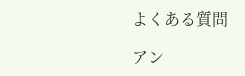よくある質問

アン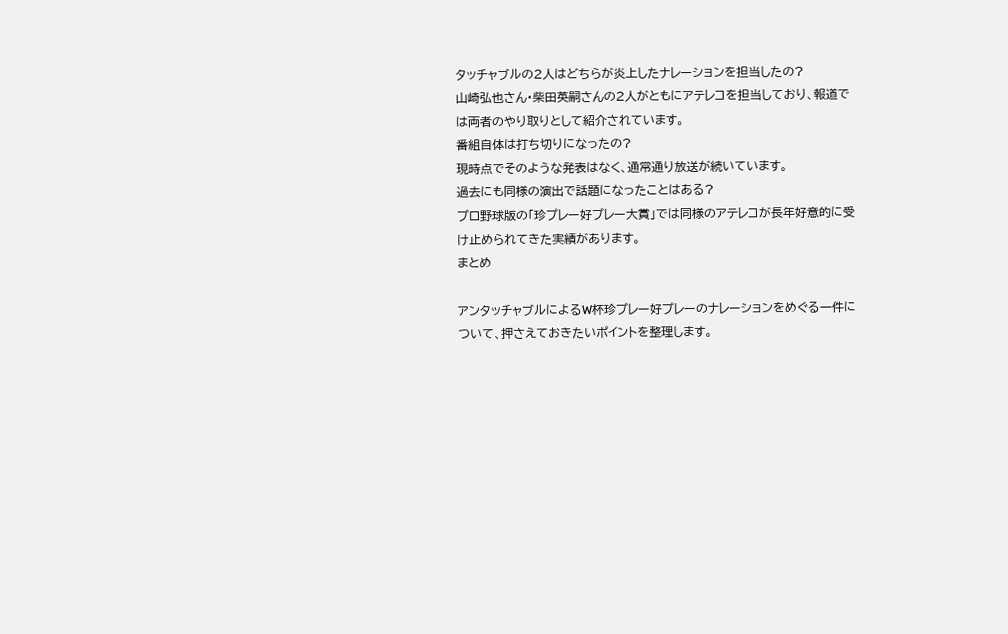タッチャブルの2人はどちらが炎上したナレーションを担当したの?
山崎弘也さん・柴田英嗣さんの2人がともにアテレコを担当しており、報道では両者のやり取りとして紹介されています。
番組自体は打ち切りになったの?
現時点でそのような発表はなく、通常通り放送が続いています。
過去にも同様の演出で話題になったことはある?
プロ野球版の「珍プレー好プレー大賞」では同様のアテレコが長年好意的に受け止められてきた実績があります。
まとめ

アンタッチャブルによるW杯珍プレー好プレーのナレーションをめぐる一件について、押さえておきたいポイントを整理します。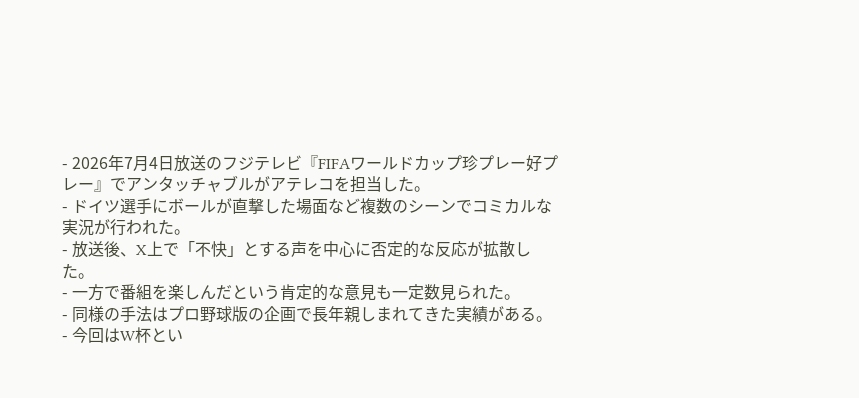- 2026年7月4日放送のフジテレビ『FIFAワールドカップ珍プレー好プレー』でアンタッチャブルがアテレコを担当した。
- ドイツ選手にボールが直撃した場面など複数のシーンでコミカルな実況が行われた。
- 放送後、X上で「不快」とする声を中心に否定的な反応が拡散した。
- 一方で番組を楽しんだという肯定的な意見も一定数見られた。
- 同様の手法はプロ野球版の企画で長年親しまれてきた実績がある。
- 今回はW杯とい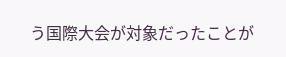う国際大会が対象だったことが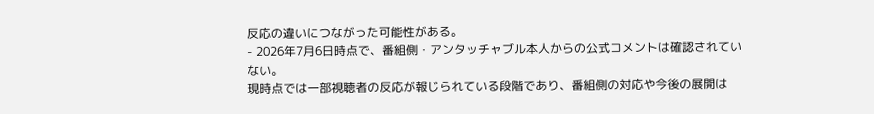反応の違いにつながった可能性がある。
- 2026年7月6日時点で、番組側・アンタッチャブル本人からの公式コメントは確認されていない。
現時点では一部視聴者の反応が報じられている段階であり、番組側の対応や今後の展開は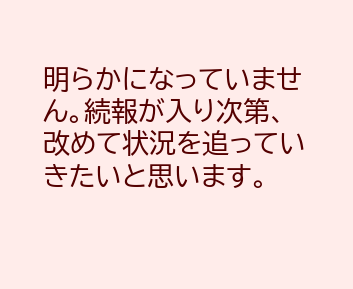明らかになっていません。続報が入り次第、改めて状況を追っていきたいと思います。